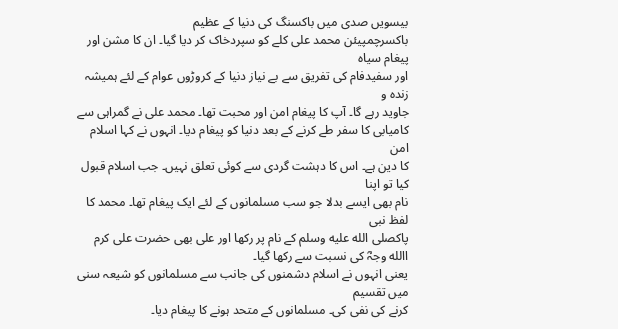بیسویں صدی میں باکسنگ کی دنیا کے عظیم
باکسرچمپیئن محمد علی کلے کو سپردخاک کر دیا گیا۔ ان کا مشن اور پیغام سیاہ
اور سفیدفام کی تفریق سے بے نیاز دنیا کے کروڑوں عوام کے لئے ہمیشہ زندہ و
جاوید رہے گا۔ آپ کا پیغام امن اور محبت تھا۔ محمد علی نے گمراہی سے
کامیابی کا سفر طے کرنے کے بعد دنیا کو پیغام دیا۔ انہوں نے کہا اسلام امن
کا دین ہے۔ اس کا دہشت گردی سے کوئی تعلق نہیں۔ جب اسلام قبول کیا تو اپنا
نام بھی ایسے بدلا جو سب مسلمانوں کے لئے ایک پیغام تھا۔ محمد کا لفظ نبی
پاکصلى الله عليه وسلم کے نام پر رکھا اور علی بھی حضرت علی کرم االله وجہؓ کی نسبت سے رکھا گیا۔
یعنی انہوں نے اسلام دشمنوں کی جانب سے مسلمانوں کو شیعہ سنی میں تقسیم
کرنے کی نفی کی۔ مسلمانوں کے متحد ہونے کا پیغام دیا۔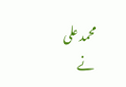محمد علی نے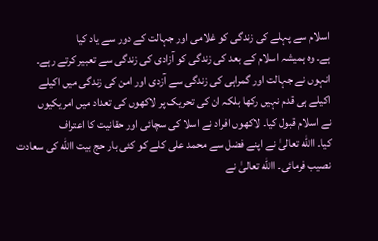اسلام سے پہلے کی زندگی کو غلامی اور جہالت کے دور سے یاد کیا
ہے۔ وہ ہمیشہ اسلام کے بعد کی زندگی کو آزادی کی زندگی سے تعبیر کرتے رہے۔
انہوں نے جہالت اور گمراہی کی زندگی سے آزدی اور امن کی زندگی میں اکیلے
اکیلے ہی قدم نہیں رکھا بلکہ ان کی تحریک پر لاکھوں کی تعداد میں امریکیوں
نے اسلام قبول کیا۔ لاکھوں افراد نے اسلا کی سچائی اور حقانیت کا اعتراف
کیا۔ االله تعالیٰ نے اپنے فضل سے محمد علی کلے کو کئی بار حج بیت االله کی سعادت
نصیب فرمائی۔ االله تعالیٰ نے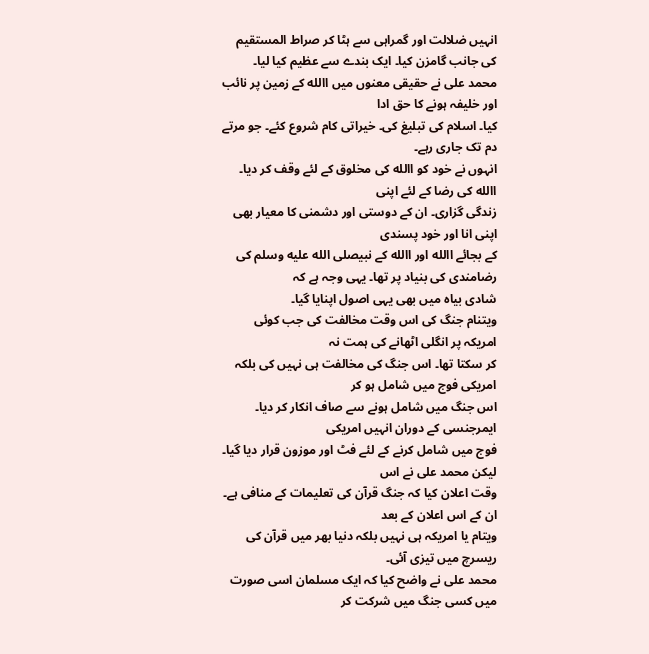انہیں ضلالت اور گمراہی سے ہٹا کر صراط المستقیم
کی جانب گامزن کیا۔ ایک بندے سے عظیم کیا لیا۔
محمد علی نے حقیقی معنوں میں االله کے زمین پر نائب اور خلیفہ ہونے کا حق ادا
کیا۔ اسلام کی تبلیغ کی۔ خیراتی کام شروع کئے۔ جو مرتے دم تک جاری رہے۔
انہوں نے خود کو االله کی مخلوق کے لئے وقف کر دیا۔ االله کی رضا کے لئے اپنی
زندگی گزاری۔ ان کے دوستی اور دشمنی کا معیار بھی اپنی انا اور خود پسندی
کے بجائے االله اور االله کے نبیصلى الله عليه وسلم کی رضامندی کی بنیاد پر تھا۔ یہی وجہ ہے کہ
شادی بیاہ میں بھی یہی اصول اپنایا گیا۔
ویتنام جنگ کی اس وقت مخالفت کی جب کوئی امریکہ پر انگلی اٹھانے کی ہمت نہ
کر سکتا تھا۔ اس جنگ کی مخالفت ہی نہیں کی بلکہ امریکی فوج میں شامل ہو کر
اس جنگ میں شامل ہونے سے صاف انکار کر دیا۔ ایمرجنسی کے دوران انہیں امریکی
فوج میں شامل کرنے کے لئے فٹ اور موزون قرار دیا گیا۔ لیکن محمد علی نے اس
وقت اعلان کیا کہ جنگ قرآن کی تعلیمات کے منافی ہے۔ ان کے اس اعلان کے بعد
ویتام یا امریکہ ہی نہیں بلکہ دنیا بھر میں قرآن کی ریسرچ میں تیزی آئی۔
محمد علی نے واضح کیا کہ ایک مسلمان اسی صورت میں کسی جنگ میں شرکت کر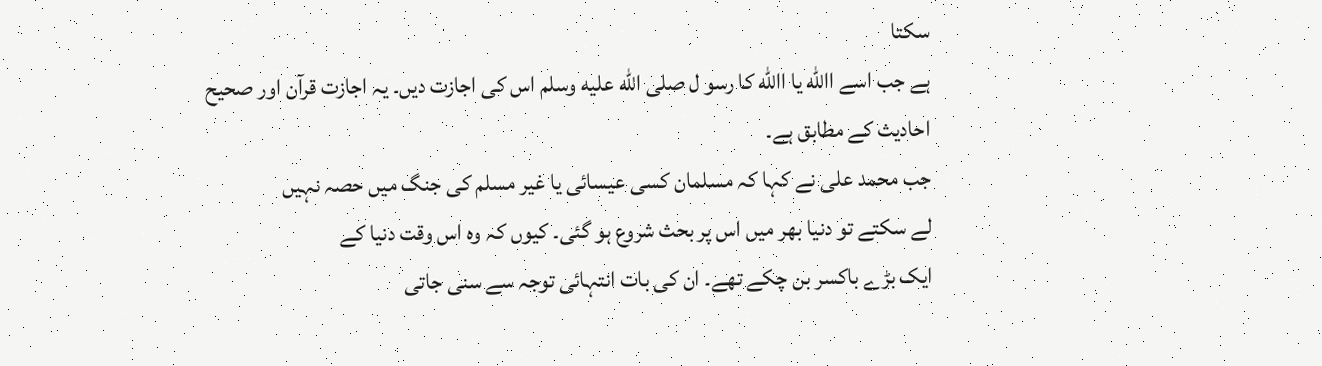سکتا
ہے جب اسے االله یا االله کا رسو ل صلى الله عليه وسلم اس کی اجازت دیں۔ یہ اجازت قرآن اور صحیح
احادیث کے مطابق ہے۔
جب محمد علی نے کہا کہ مسلمان کسی عیسائی یا غیر مسلم کی جنگ میں حصہ نہیں
لے سکتے تو دنیا بھر میں اس پر بحث شروع ہو گئی۔ کیوں کہ وہ اس وقت دنیا کے
ایک بڑے باکسر بن چکے تھے۔ ان کی بات انتہائی توجہ سے سنی جاتی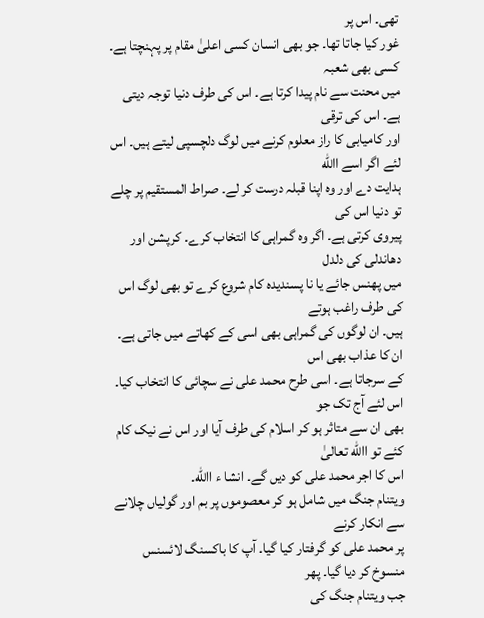تھی۔ اس پر
غور کیا جاتا تھا۔ جو بھی انسان کسی اعلیٰ مقام پر پہنچتا ہے۔ کسی بھی شعبہ
میں محنت سے نام پیدا کرتا ہے۔ اس کی طرف دنیا توجہ دیتی ہے۔ اس کی ترقی
اور کامیابی کا راز معلوم کرنے میں لوگ دلچسپی لیتے ہیں۔ اس لئے اگر اسے االله
ہدایت دے اور وہ اپنا قبلہ درست کر لے۔ صراط المستقیم پر چلے تو دنیا اس کی
پیروی کرتی ہے۔ اگر وہ گمراہی کا انتخاب کرے۔ کرپشن اور دھاندلی کی دلدل
میں پھنس جائے یا نا پسندیدہ کام شروع کرے تو بھی لوگ اس کی طرف راغب ہوتے
ہیں۔ ان لوگوں کی گمراہی بھی اسی کے کھاتے میں جاتی ہے۔ ان کا عذاب بھی اس
کے سرجاتا ہے۔ اسی طرح محمد علی نے سچائی کا انتخاب کیا۔ اس لئے آج تک جو
بھی ان سے متاثر ہو کر اسلام کی طرف آیا اور اس نے نیک کام کئے تو االله تعالیٰ
اس کا اجر محمد علی کو دیں گے۔ انشا ء االله۔
ویتنام جنگ میں شامل ہو کر معصوموں پر بم اور گولیاں چلانے سے انکار کرنے
پر محمد علی کو گرفتار کیا گیا۔ آپ کا باکسنگ لائسنس منسوخ کر دیا گیا۔ پھر
جب ویتنام جنگ کی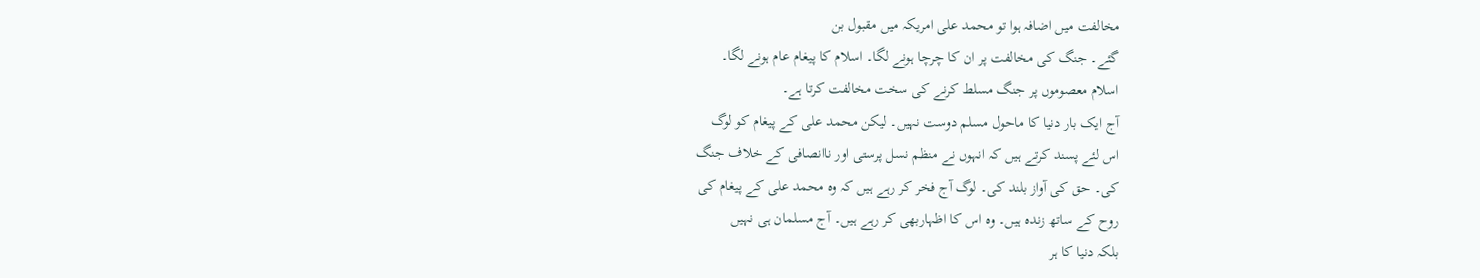مخالفت میں اضافہ ہوا تو محمد علی امریکہ میں مقبول بن
گئے۔ جنگ کی مخالفت پر ان کا چرچا ہونے لگا۔ اسلام کا پیغام عام ہونے لگا۔
اسلام معصوموں پر جنگ مسلط کرنے کی سخت مخالفت کرتا ہے۔
آج ایک بار دنیا کا ماحول مسلم دوست نہیں۔ لیکن محمد علی کے پیغام کو لوگ
اس لئے پسند کرتے ہیں کہ انہوں نے منظم نسل پرستی اور ناانصافی کے خلاف جنگ
کی۔ حق کی آواز بلند کی۔ لوگ آج فخر کر رہے ہیں کہ وہ محمد علی کے پیغام کی
روح کے ساتھ زندہ ہیں۔ وہ اس کا اظہاربھی کر رہے ہیں۔ آج مسلمان ہی نہیں
بلکہ دنیا کا ہر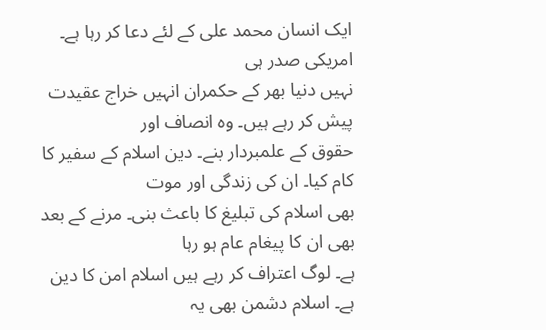ایک انسان محمد علی کے لئے دعا کر رہا ہے۔ امریکی صدر ہی
نہیں دنیا بھر کے حکمران انہیں خراج عقیدت پیش کر رہے ہیں۔ وہ انصاف اور
حقوق کے علمبردار بنے۔ دین اسلام کے سفیر کا کام کیا۔ ان کی زندگی اور موت
بھی اسلام کی تبلیغ کا باعث بنی۔ مرنے کے بعد بھی ان کا پیغام عام ہو رہا
ہے۔ لوگ اعتراف کر رہے ہیں اسلام امن کا دین ہے۔ اسلام دشمن بھی یہ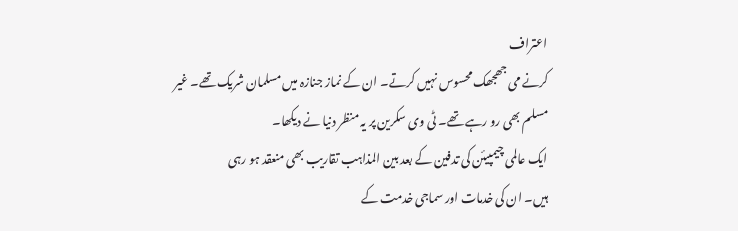اعتراف
کرنے می جھجھک محسوس نہیں کرتے۔ ان کے نماز جنازہ میں مسلمان شریک تھے۔ غیر
مسلم بھی رو رہے تھے۔ ٹی وی سکرین پر یہ منظر دنیا نے دیکھا۔
ایک عالمی چیمپیئن کی تدفین کے بعد بین المذاہب تقاریب بھی منعقد ہو رہی
ہیں۔ ان کی خدمات اور سماجی خدمت کے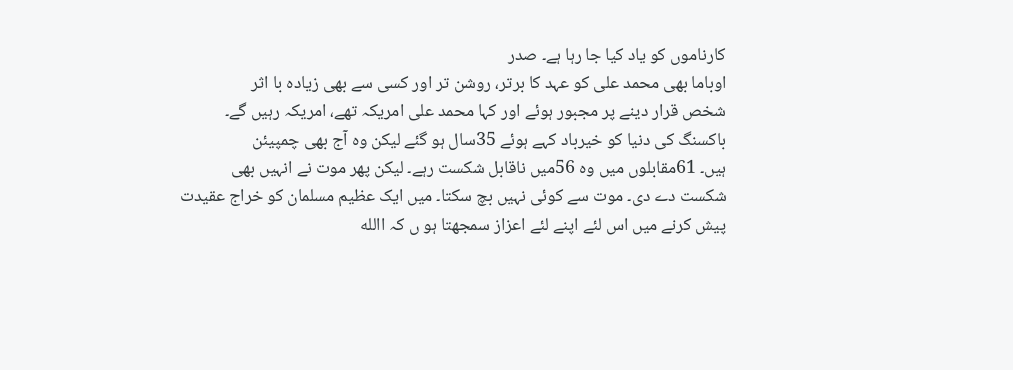کارناموں کو یاد کیا جا رہا ہے۔ صدر
اوباما بھی محمد علی کو عہد کا برتر، روشن تر اور کسی سے بھی زیادہ با اثر
شخص قرار دینے پر مجبور ہوئے اور کہا محمد علی امریکہ تھے، امریکہ رہیں گے۔
باکسنگ کی دنیا کو خیرباد کہے ہوئے 35سال ہو گئے لیکن وہ آج بھی چمپیئن
ہیں۔ 61مقابلوں میں وہ 56میں ناقابل شکست رہے۔ لیکن پھر موت نے انہیں بھی
شکست دے دی۔ موت سے کوئی نہیں بچ سکتا۔ میں ایک عظیم مسلمان کو خراج عقیدت
پیش کرنے میں اس لئے اپنے لئے اعزاز سمجھتا ہو ں کہ االله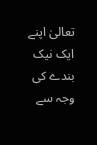تعالیٰ اپنے ایک نیک
بندے کی وجہ سے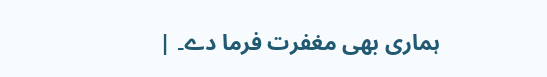ہماری بھی مغفرت فرما دے۔ |